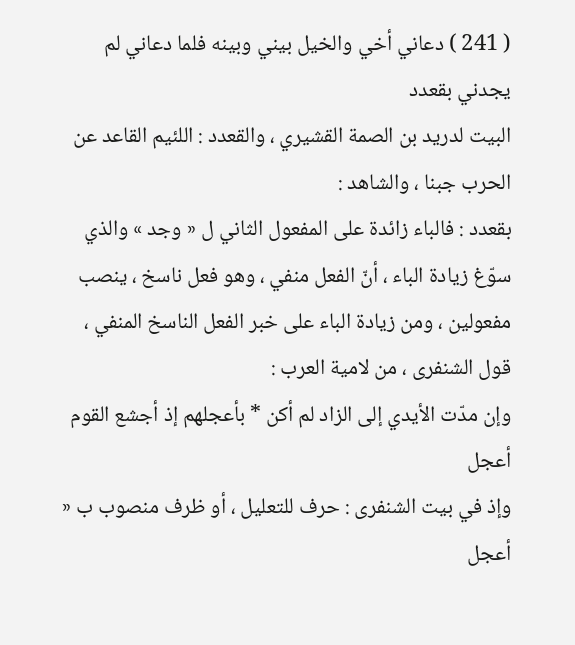( 241 ) دعاني أخي والخيل بيني وبينه فلما دعاني لم يجدني بقعدد
البيت لدريد بن الصمة القشيري ، والقعدد : اللئيم القاعد عن الحرب جبنا ، والشاهد :
بقعدد : فالباء زائدة على المفعول الثاني ل « وجد » والذي سوّغ زيادة الباء ، أنّ الفعل منفي ، وهو فعل ناسخ ، ينصب مفعولين ، ومن زيادة الباء على خبر الفعل الناسخ المنفي ، قول الشنفرى ، من لامية العرب :
وإن مدّت الأيدي إلى الزاد لم أكن * بأعجلهم إذ أجشع القوم أعجل
وإذ في بيت الشنفرى : حرف للتعليل ، أو ظرف منصوب ب « أعجل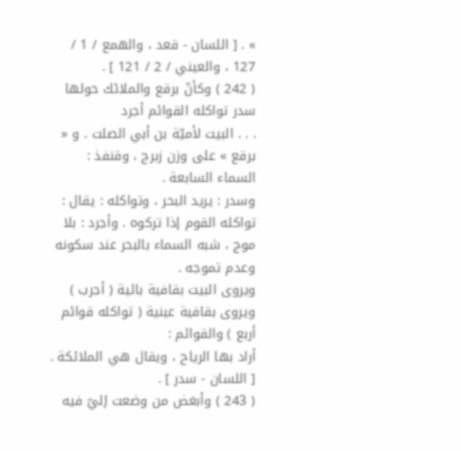» . [ اللسان - قعد ، والهمع / 1 / 127 ، والعيني / 2 / 121 ] .
( 242 ) وكأنّ برقع والملائك حولها سدر تواكله القوائم أجرد
. . . البيت لأميّة بن أبي الصلت . و « برقع » على وزن زبرج ، وقنفذ : السماء السابعة .
وسدر : يريد البحر ، وتواكله : يقال : تواكله القوم إذا تركوه . وأجرد : بلا موج ، شبه السماء بالبحر عند سكونه وعدم تموجه .
ويروى البيت بقافية بائية ( أجرب ) ويروى بقافية عينية ( تواكله قوائم أربع ) والقوائم :
أراد بها الرياح ، ويقال هي الملائكة . [ اللسان - سدر ] .
( 243 ) وأبغض من وضعت إليّ فيه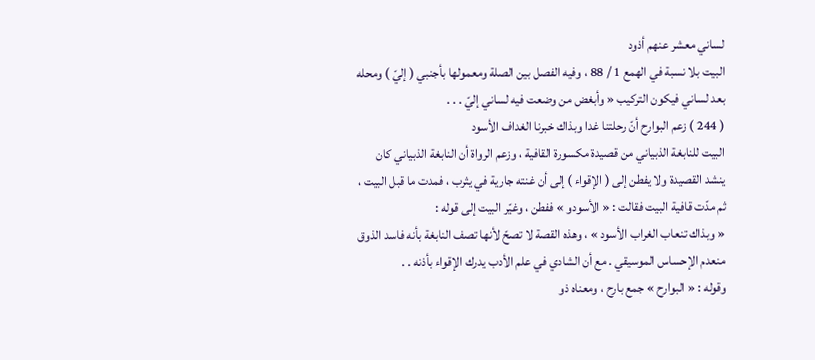لساني معشر عنهم أذود
البيت بلا نسبة في الهمع 1 / 88 ، وفيه الفصل بين الصلة ومعمولها بأجنبي ( إليّ ) ومحله بعد لساني فيكون التركيب « وأبغض من وضعت فيه لساني إليّ . . .
( 244 ) زعم البوارح أنّ رحلتنا غدا وبذاك خبرنا الغداف الأسود
البيت للنابغة الذبياني من قصيدة مكسورة القافية ، وزعم الرواة أن النابغة الذبياني كان ينشد القصيدة ولا يفطن إلى ( الإقواء ) إلى أن غنته جارية في يثرب ، فمدت ما قبل البيت ، ثم مدّت قافية البيت فقالت : « الأسودو » ففطن ، وغيّر البيت إلى قوله :
« وبذاك تنعاب الغراب الأسود » ، وهذه القصة لا تصحّ لأنها تصف النابغة بأنه فاسد الذوق منعدم الإحساس الموسيقي . مع أن الشادي في علم الأدب يدرك الإقواء بأذنه . .
وقوله : « البوارح » جمع بارح ، ومعناه ذو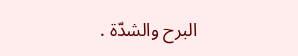البرح والشدّة .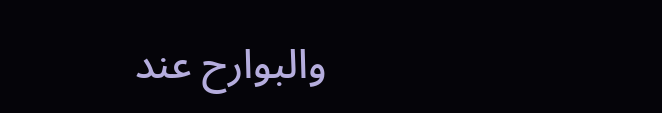والبوارح عند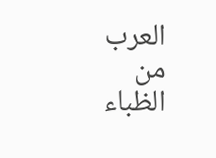العرب من الظباء